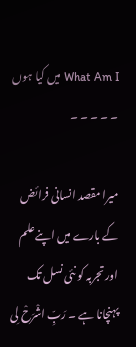What Am I میں کیا ہوں ۔ ۔ ۔ ۔ ۔

ميرا مقصد انسانی فرائض کے بارے میں اپنےعلم اور تجربہ کو نئی نسل تک پہنچانا ہے ۔ رَبِّ اشْرَحْ لِی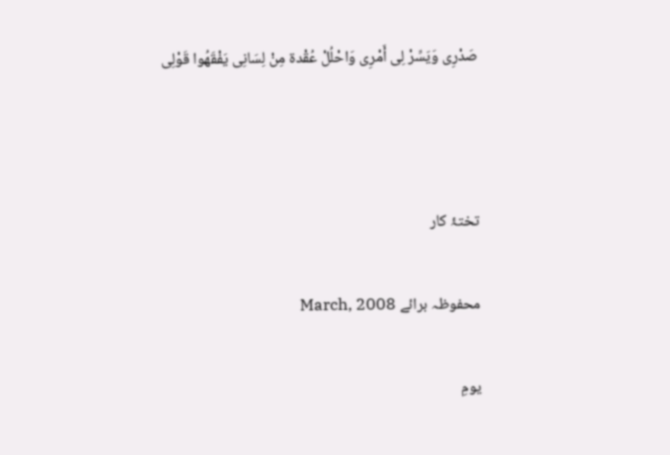صَدْرِی وَيَسِّرْ لِی أَمْرِی وَاحْلُلْ عُقْدة مِنْ لِسَانِی يَفْقَھُوا قَوْلِی



تختۂ کار

محفوظہ برائے March, 2008

یومِ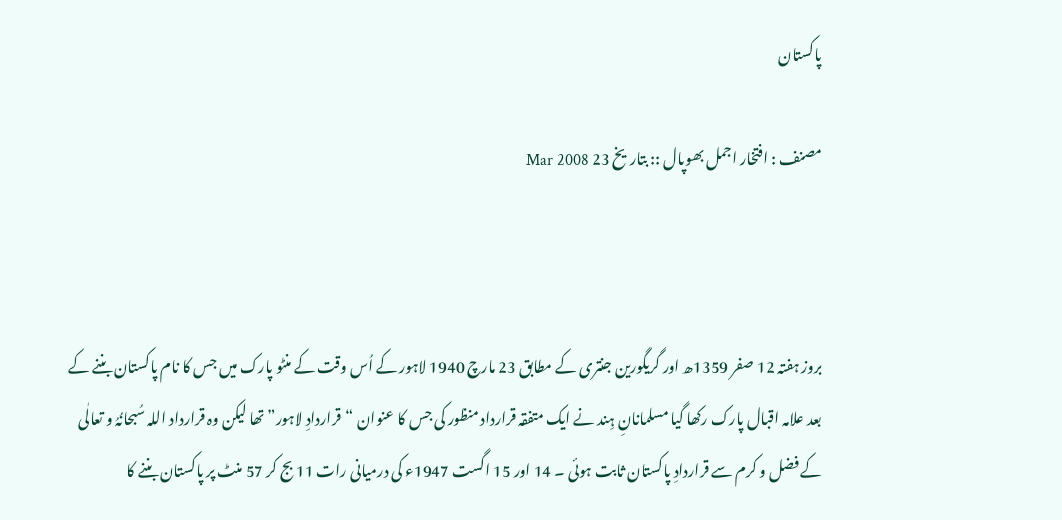پاکستان

مصنف : افتخار اجمل بھوپال :: بتاریخ 23 Mar 2008



بروز ہفتہ 12 صفر 1359ھ اور گریگورین جنتری کے مطابق 23 مارچ 1940 لاہور کے اُس وقت کے منٹو پارک میں جس کا نام پاکستان بننے کے بعد علامہ اقبال پارک رکھا گیا مسلمانانِ ہِند نے ایک متفقہ قرارداد منظور کی جس کا عنوان “قراردادِ لاہور” تھا لیکن وہ قرارداد اللہ سُبحانُہُ و تعالٰی کے فضل و کرم سے قراردادِ پاکستان ثابت ہوئی ۔ 14 اور 15 اگست 1947ء کی درمیانی رات 11 بج کر 57 منٹ پر پاکستان بننے کا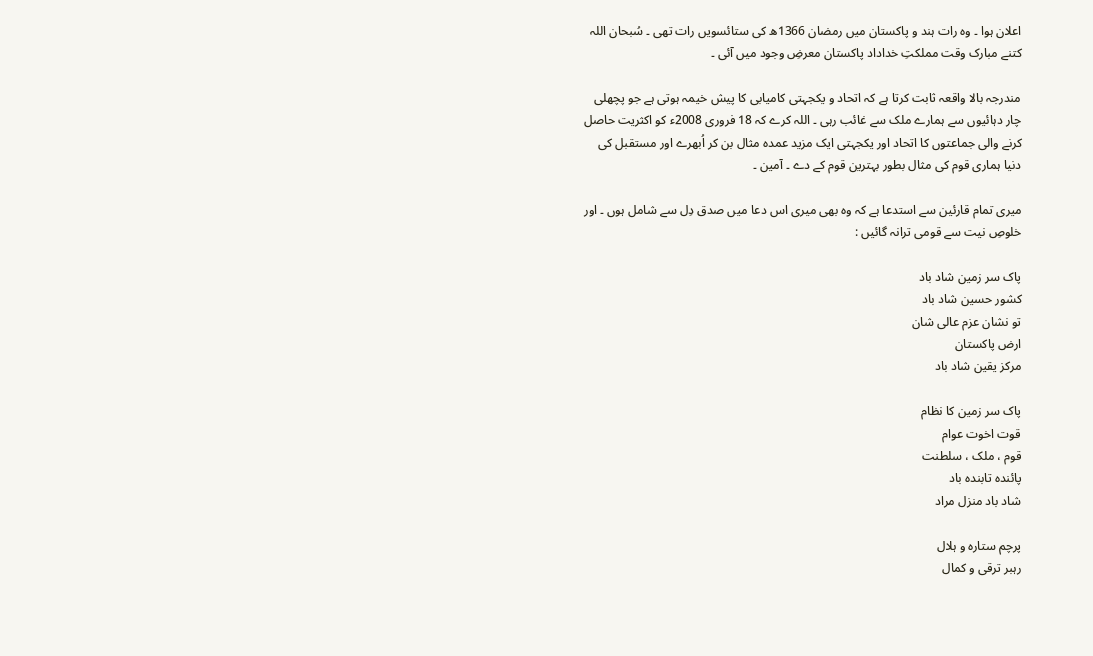اعلان ہوا ۔ وہ رات ہند و پاکستان میں رمضان 1366ھ کی ستائسویں رات تھی ۔ سُبحان اللہ کتنے مبارک وقت مملکتِ خداداد پاکستان معرضِ وجود میں آئی ۔

مندرجہ بالا واقعہ ثابت کرتا ہے کہ اتحاد و یکجہتی کامیابی کا پیش خیمہ ہوتی ہے جو پچھلی چار دہائیوں سے ہمارے ملک سے غائب رہی ۔ اللہ کرے کہ 18 فروری 2008ء کو اکثریت حاصل کرنے والی جماعتوں کا اتحاد اور یکجہتی ایک مزید عمدہ مثال بن کر اُبھرے اور مستقبل کی دنیا ہماری قوم کی مثال بطور بہترین قوم کے دے ۔ آمین ۔

میری تمام قارئین سے استدعا ہے کہ وہ بھی میری اس دعا میں صدق دِل سے شامل ہوں ۔ اور خلوصِ نیت سے قومی ترانہ گائیں :

پاک سر زمین شاد باد
کشور حسین شاد باد
تو نشان عزم عالی شان
ارض پاکستان
مرکز یقین شاد باد

پاک سر زمین کا نظام
قوت اخوت عوام
قوم ، ملک ، سلطنت
پائندہ تابندہ باد
شاد باد منزل مراد

پرچم ستارہ و ہلال
رہبر ترقی و کمال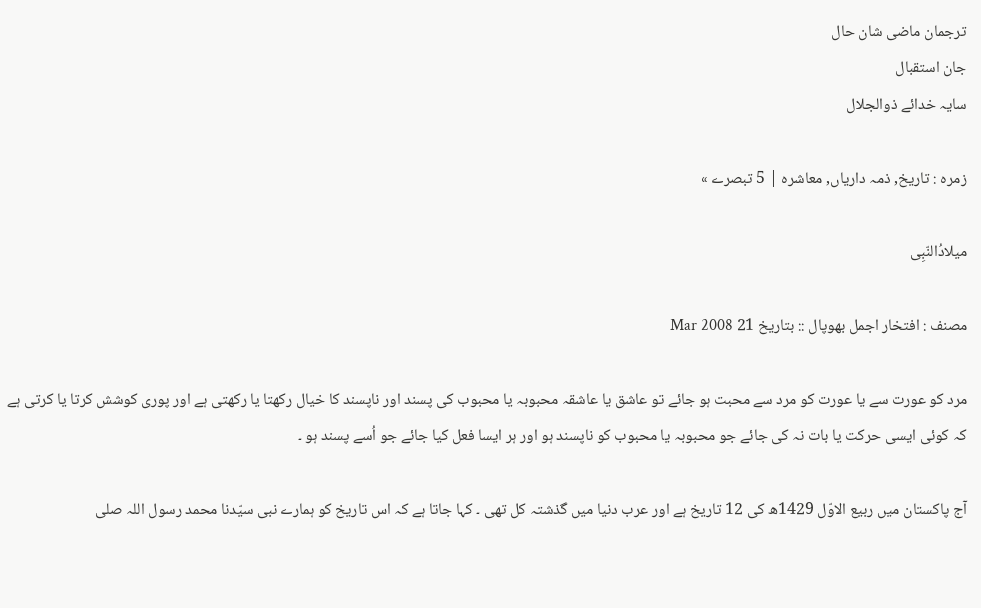ترجمان ماضی شان حال
جان استقبال
سایہ خدائے ذوالجلال

زمرہ : تاریخ, ذمہ دارياں, معاشرہ | 5 تبصرے »

میلادُالنّبِی

مصنف : افتخار اجمل بھوپال :: بتاریخ 21 Mar 2008

مرد کو عورت سے یا عورت کو مرد سے محبت ہو جائے تو عاشق یا عاشقہ محبوبہ یا محبوب کی پسند اور ناپسند کا خیال رکھتا یا رکھتی ہے اور پوری کوشش کرتا یا کرتی ہے کہ کوئی ایسی حرکت یا بات نہ کی جائے جو محبوبہ یا محبوب کو ناپسند ہو اور ہر ایسا فعل کیا جائے جو اُسے پسند ہو ۔

آج پاکستان میں ربیع الاوّل 1429ھ کی 12 تاریخ ہے اور عرب دنیا میں گذشتہ کل تھی ۔ کہا جاتا ہے کہ اس تاریخ کو ہمارے نبی سیّدنا محمد رسول اللہ صلی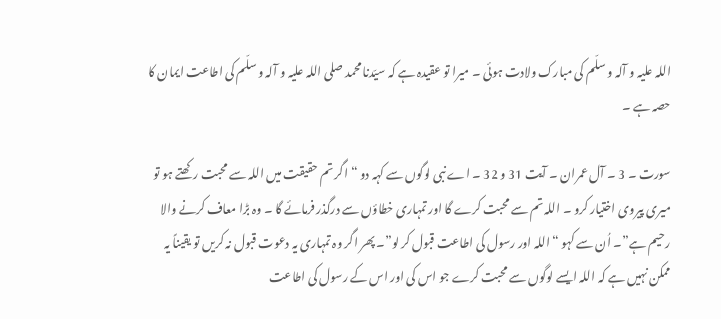اللہ علیہ و آلہ و سلّم کی مبارک ولادت ہوئی ۔ میرا تو عقیدہ ہے کہ سیّدنا محمد صلی اللہ علیہ و آلہ و سلّم کی اطاعت ایمان کا حصہ ہے ۔

سورت ۔ 3 ۔ آل عمران ۔ آیت 31 و 32 ۔ اے نبی لوگوں سے کہہ دو “اگر تم حقیقت میں اللہ سے محبت رکھتے ہو تو میری پیروی اختیار کرو ۔ اللہ تم سے محبت کرے گا اور تمہاری خطاؤں سے درگذر فرمائے گا ۔ وہ بڑا معاف کرنے والا رحیم ہے”۔ اُن سے کہو “اللہ اور رسول کی اطاعت قبول کر لو”۔ پھر اگر وہ تمہاری یہ دعوت قبول نہ کریں تو یقیناً یہ ممکن نہیں ہے کہ اللہ ایسے لوگوں سے محبت کرے جو اس کی اور اس کے رسول کی اطاعت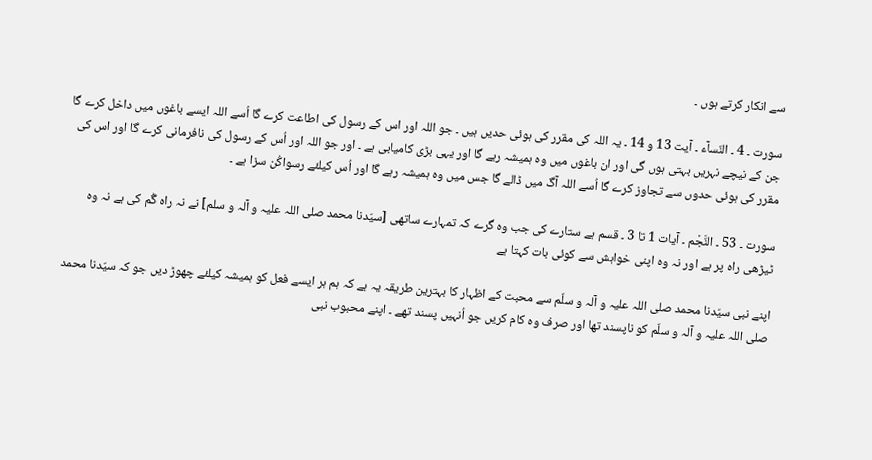سے انکار کرتے ہوں ۔

سورت ۔ 4 ۔ النّسآء ۔ آیت 13 و 14 ۔ یہ اللہ کی مقرر کی ہوئی حدیں ہیں ۔ جو اللہ اور اس کے رسول کی اطاعت کرے گا اُسے اللہ ایسے باغوں میں داخل کرے گا جن کے نیچے نہریں بہتی ہوں گی اور ان باغوں میں وہ ہمیشہ رہے گا اور یہی بڑی کامیابی ہے ۔ اور جو اللہ اور اُس کے رسول کی نافرمانی کرے گا اور اس کی مقرر کی ہوئی حدوں سے تجاوز کرے گا اُسے اللہ آگ میں ڈالے گا جس میں وہ ہمیشہ رہے گا اور اُس کیلئے رسواکُن سزا ہے ۔

سورت ۔ 53 ۔ النَّجْم ۔ آیات 1 تا 3 ۔ قسم ہے ستارے کی جب وہ گرے کہ تمہارے ساتھی [سیّدنا محمد صلی اللہ علیہ و آلہ و سلم] نے نہ راہ گُم کی ہے نہ وہ ٹیڑھی راہ پر ہے اور نہ وہ اپنی خواہش سے کوئی بات کہتا ہے

اپنے نبی سیّدنا محمد صلی اللہ علیہ و آلہ و سلّم سے محبت کے اظہار کا بہترین طریقہ یہ ہے کہ ہم ہر ایسے فعل کو ہمیشہ کیلئے چھوڑ دیں جو کہ سیّدنا محمد صلی اللہ علیہ و آلہ و سلّم کو ناپسند تھا اور صرف وہ کام کریں جو اُنہیں پسند تھے ۔ اپنے محبوب نبی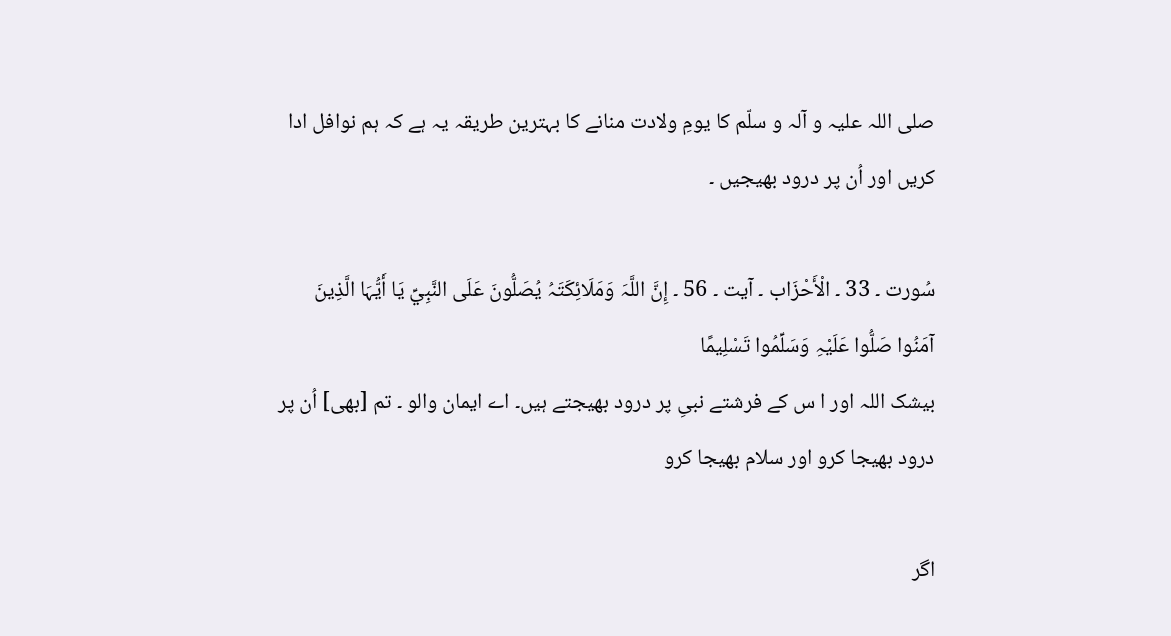صلی اللہ علیہ و آلہ و سلّم کا یومِ ولادت منانے کا بہترین طریقہ یہ ہے کہ ہم نوافل ادا کریں اور اُن پر درود بھیجیں ۔

سُورت ۔ 33 ۔ الْأَحْزَاب ۔ آیت ۔ 56 ۔ إِنَّ اللَّہَ وَمَلَائِكَتَہُ يُصَلُّونَ عَلَی النَّبِيِّ يَا أَيُّہَا الَّذِينَ آمَنُوا صَلُّوا عَلَيْہِ وَسَلِّمُوا تَسْلِيمًا
بیشک اللہ اور ا س کے فرشتے نبیِ پر درود بھیجتے ہیں۔ اے ایمان والو ۔ تم [بھی] اُن پر درود بھیجا کرو اور سلام بھیجا کرو

اگر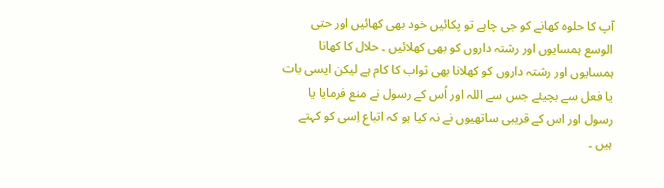آپ کا حلوہ کھانے کو جی چاہے تو پکائیں خود بھی کھائیں اور حتی الوسع ہمسایوں اور رشتہ داروں کو بھی کھلائیں ۔ حلال کا کھانا ہمسایوں اور رشتہ داروں کو کھلانا بھی ثواب کا کام ہے لیکن ایسی بات یا فعل سے بچیئے جس سے اللہ اور اُس کے رسول نے منع فرمایا یا رسول اور اس کے قریبی ساتھیوں نے نہ کیا ہو کہ اتباع اِسی کو کہتے ہیں ۔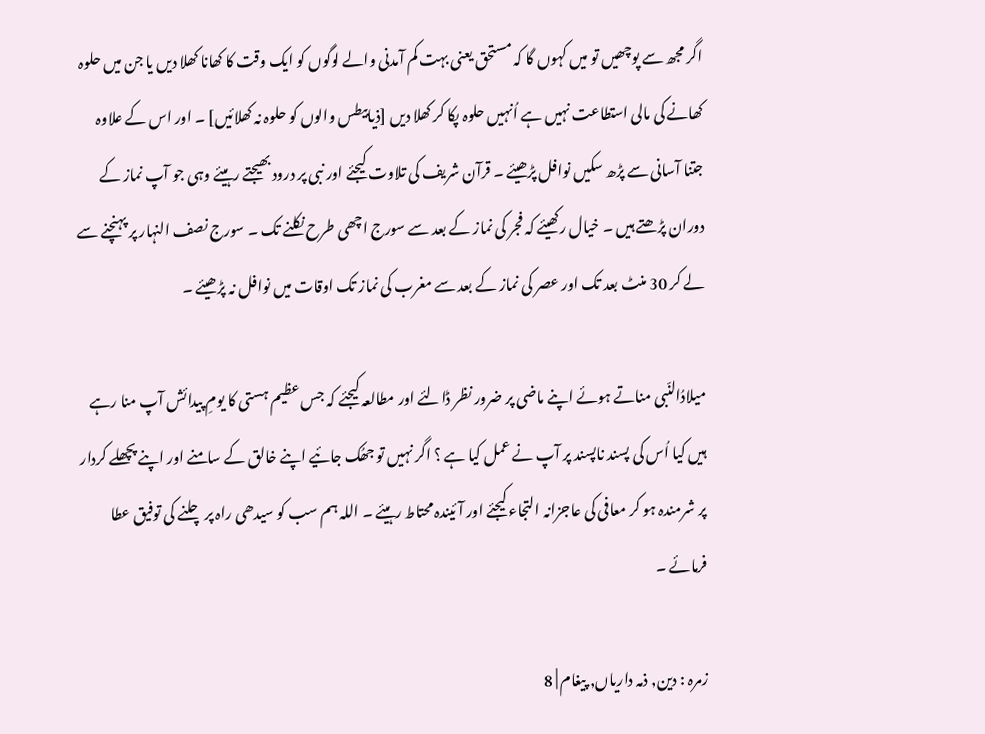اگر مجھ سے پوچھیں تو میں کہوں گا کہ مستحق یعنی بہت کم آمدنی والے لوگوں کو ایک وقت کا کھانا کھلا دیں یا جن میں حلوہ کھانے کی مالی استطاعت نہیں ہے اُنہیں حلوہ پکا کر کھلا دیں [ذیابیطس والوں کو حلوہ نہ کھلائیں] ۔ اور اس کے علاوہ جتنا آسانی سے پڑھ سکیں نوافل پڑھیئے ۔ قرآن شریف کی تلاوت کیجئے اور نبی پر درود بھیجتے رہیئے وہی جو آپ نماز کے دوران پڑھتے ہیں ۔ خیال رکھیئے کہ فجر کی نماز کے بعد سے سورج اچھی طرح نکلنے تک ۔ سورج نصف النہار پر پہنچنے سے لے کر 30 منٹ بعد تک اور عصر کی نماز کے بعد سے مغرب کی نماز تک اوقات میں نوافل نہ پڑھیئے ۔

میلادُالنّبی مناتے ہوئے اپنے ماضی پر ضرور نظر ڈالئے اور مطالعہ کیجئے کہ جس عظیم ہستی کا یومِ پیدائش آپ منا رہے ہیں کیا اُس کی پسند ناپسند پر آپ نے عمل کیا ہے ؟ اگر نہیں تو جھُک جائیے اپنے خالق کے سامنے اور اپنے پچھلے کردار پر شرمندہ ہو کر معافی کی عاجزانہ التجاء کیجئے اور آئیندہ محتاط رہیئے ۔ اللہ ہم سب کو سیدھی راہ پر چلنے کی توفیق عطا فرمائے ۔

زمرہ : دین, ذمہ دارياں, پيغام | 8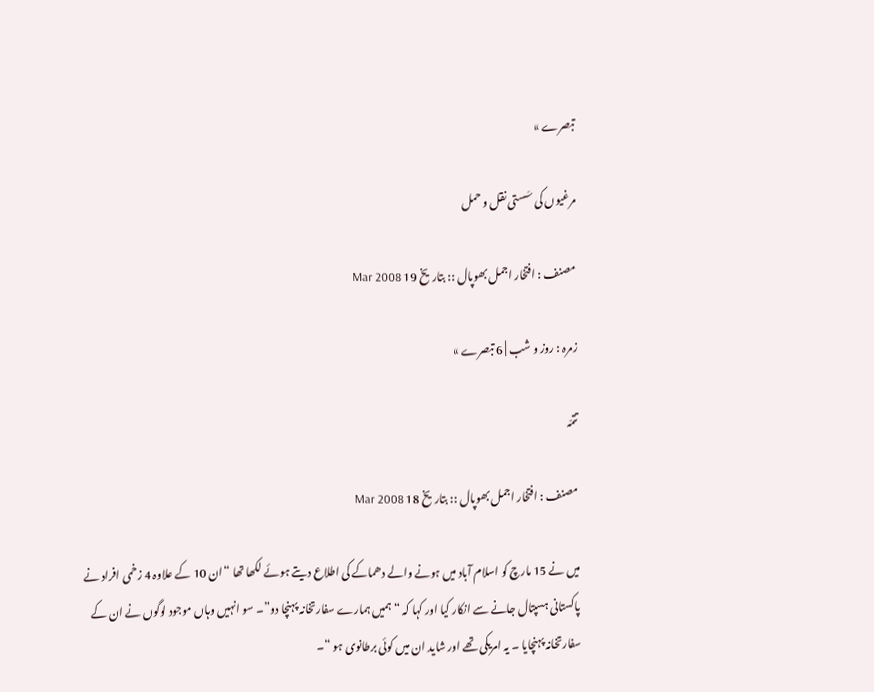تبصرے »

مرغیوں کی سَستی نقل و حمل

مصنف : افتخار اجمل بھوپال :: بتاریخ 19 Mar 2008

زمرہ : روز و شب | 6 تبصرے »

تتمّہ

مصنف : افتخار اجمل بھوپال :: بتاریخ 18 Mar 2008

میں نے 15 مارچ کو اسلام آباد میں ہونے والے دھماکے کی اطلاع دیتے ہوئے لکھا تھا “ان 10 کے علاوہ 4 زخمی افراد نے پاکستانی ہسپتال جانے سے انکار کیا اور کہا کہ “ہمیں ہمارے سفارتخانہ پہنچا دو”۔ سو انہیں وہاں موجود لوگوں نے ان کے سفارتخانہ پہنچایا ۔ یہ امریکی تھے اور شاید ان میں کوئی برطانوی ہو “۔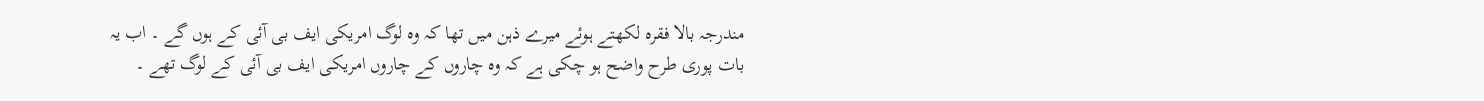مندرجہ بالا فقرہ لکھتے ہوئے میرے ذہن میں تھا کہ وہ لوگ امریکی ایف بی آئی کے ہوں گے ۔ اب یہ بات پوری طرح واضح ہو چکی ہے کہ وہ چاروں کے چاروں امریکی ایف بی آئی کے لوگ تھے ۔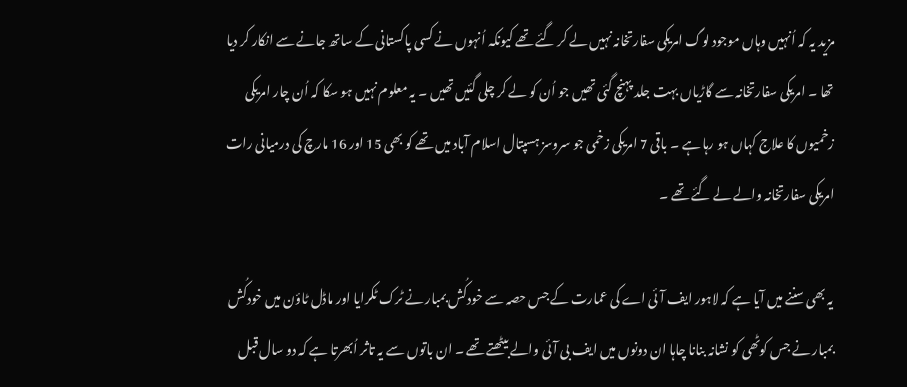مزید یہ کہ اُنہیں وہاں موجود لوگ امریکی سفارتخانہ نہیں لے کر گئے تھے کیونکہ اُنہوں نے کسی پاکستانی کے ساتھ جانے سے انکار کر دیا تھا ۔ امریکی سفارتخانہ سے گاڑیاں بہت جلد پہنچ گئی تھیں جو اُن کو لے کر چلی گئیں تھیں ۔ یہ معلوم نہیں ہو سکا کہ اُن چار امریکی زخمیوں کا علاج کہاں ہو رہا ہے ۔ باقی 7 امریکی زخمی جو سروسز ہسپتال اسلام آباد میں تھے کو بھی 15 اور 16 مارچ کی درمیانی رات امریکی سفارتخانہ والے لے گئے تھے ۔

یہ بھی سننے میں آیا ہے کہ لاہور ایف آئی اے کی عمارت کے جس حصہ سے خودکُش بمبار نے ٹرک ٹکرایا اور ماڈل ٹاؤن میں خودکُش بمبار نے جس کوٹھی کو نشانہ بنانا چاہا ان دونوں میں ایف بی آئی والے بیٹھتے تھے ۔ ان باتوں سے یہ تاثر اُبھرتا ہے کہ دو سال قبل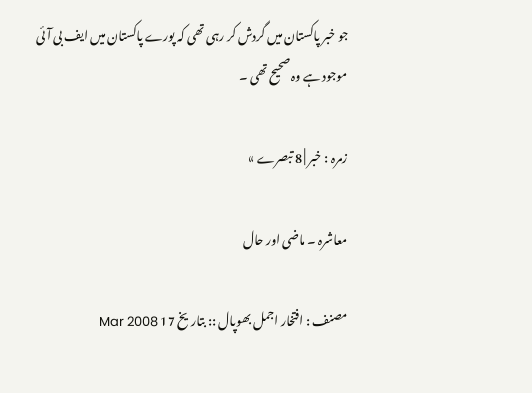جو خبر پاکستان میں گردش کر رہی تھی کہ پورے پاکستان میں ایف بی آئی موجود ہے وہ صحیح تھی ۔

زمرہ : خبر | 8 تبصرے »

معاشرہ ۔ ماضی اور حال

مصنف : افتخار اجمل بھوپال :: بتاریخ 17 Mar 2008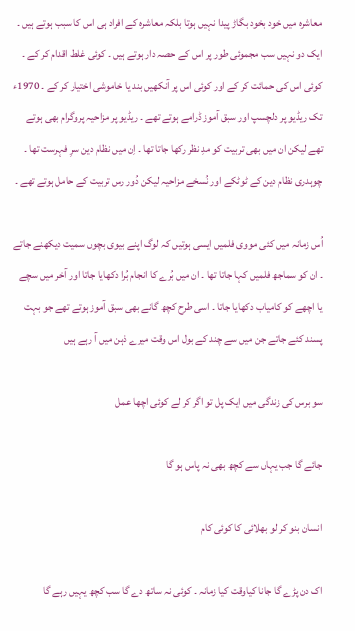معاشرہ میں خود بخود بگاڑ پیدا نہیں ہوتا بلکہ معاشرہ کے افراد ہی اس کا سبب ہوتے ہیں ۔ ایک دو نہیں سب مجموئی طور پر اس کے حصہ دار ہوتے ہیں ۔ کوئی غلط اقدام کر کے ۔ کوئی اس کی حمائت کر کے اور کوئی اس پر آنکھیں بند یا خاموشی اختیار کر کے ۔ 1970ء تک ریڈیو پر دلچسپ اور سبق آموز ڈرامے ہوتے تھے ۔ ریڈیو پر مزاحیہ پروگرام بھی ہوتے تھے لیکن ان میں بھی تربیت کو مدِ نظر رکھا جاتا تھا ۔ اِن میں نظام دین سرِ فہرست تھا ۔ چوہدری نظام دین کے ٹوٹکے اور نُسخے مزاحیہ لیکن دُور رس تربیت کے حامل ہوتے تھے ۔

اُس زمانہ میں کئی مووی فلمیں ایسی ہوتیں کہ لوگ اپنے بیوی بچوں سمیت دیکھنے جاتے ۔ ان کو سماجھ فلمیں کہا جاتا تھا ۔ ان میں بُرے کا انجام بُرا دکھایا جاتا اور آخر میں سچے یا اچھے کو کامیاب دکھایا جاتا ۔ اسی طرح کچھ گانے بھی سبق آموز ہوتے تھے جو بہت پسند کئے جاتے جن میں سے چند کے بول اس وقت میرے ذہن میں آ رہے ہیں

سو برس کی زندگی میں ایک پل تو اگر کر لے کوئی اچھا عمل

جائے گا جب یہاں سے کچھ بھی نہ پاس ہو گا

انسان بنو کر لو بھلائی کا کوئی کام

اک دن پڑے گا جانا کیاوقت کیا زمانہ ۔ کوئی نہ ساتھ دے گا سب کچھ یہیں رہے گا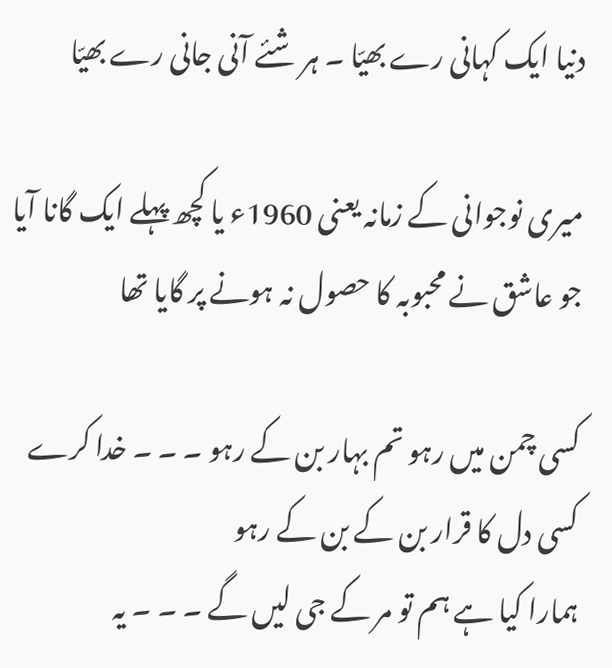دنیا ایک کہانی رے بھیّا ۔ ہر شئے آنی جانی رے بھیّا

میری نوجوانی کے زمانہ یعنی 1960ء یا کچھ پہلے ایک گانا آیا جو عاشق نے محبوبہ کا حصول نہ ہونے پر گایا تھا

کسی چمن میں رہو تم بہار بن کے رہو ۔ ۔ ۔ خدا کرے کسی دل کا قرار بن کے بن کے رہو
ہمارا کیا ہے ہم تو مر کے جی لیں گے ۔ ۔ ۔ یہ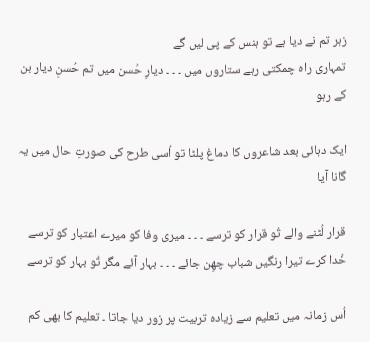زہر تم نے دیا ہے تو ہنس کے پی لیں گے
تمہاری راہ چمکتی رہے ستاروں میں ۔ ۔ ۔ دیارِ حُسن میں تم حُسنِ دیار بن کے رہو

ایک دہائی بعد شاعروں کا دماغ پلٹا تو اُسی طرح کی صورتِ حال میں یہ گانا آیا

قرار لُٹنے والے تُو قرار کو ترسے ۔ ۔ ۔ میری وفا کو میرے اعتبار کو ترسے
خُدا کرے تیرا رنگیں شباب چھِن جائے ۔ ۔ ۔ بہار آئے مگر تُو بہار کو ترسے

اُس زمانہ میں تعلیم سے زیادہ تربیت پر زور دیا جاتا ۔ تعلیم کا بھی کم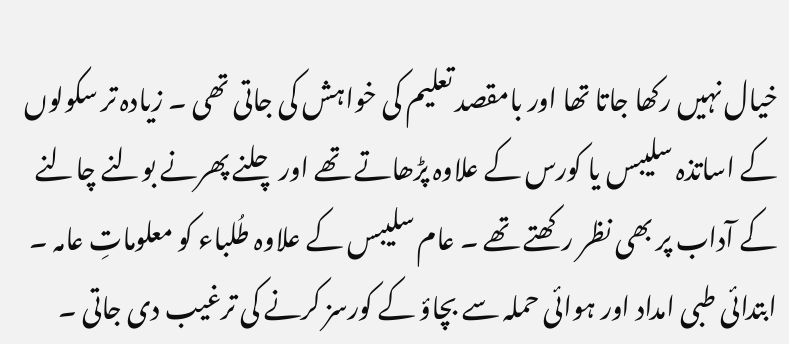خیال نہیں رکھا جاتا تھا اور بامقصد تعلیم کی خواہش کی جاتی تھی ۔ زیادہ تر سکولوں کے اساتذہ سلیبس یا کورس کے علاوہ پڑھاتے تھے اور چلنے پھرنے بولنے چالنے کے آداب پر بھی نظر رکھتے تھے ۔ عام سلیبس کے علاوہ طُلباء کو معلوماتِ عامہ ۔ ابتدائی طبی امداد اور ہوائی حملہ سے بچاؤ کے کورسز کرنے کی ترغیب دی جاتی ۔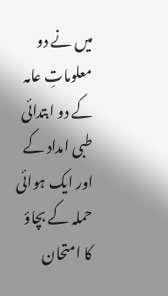میں نے دو معلوماتِ عامہ کے دو ابتدائی طبی امداد کے اور ایک ہوائی حملہ کے بچاؤ کا امتحان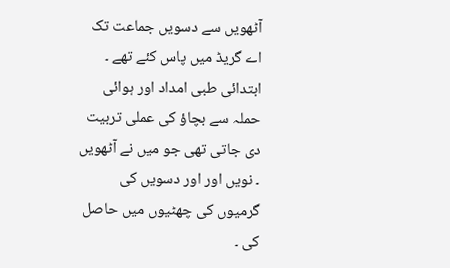آٹھویں سے دسویں جماعت تک اے گریڈ میں پاس کئے تھے ۔ ابتدائی طبی امداد اور ہوائی حملہ سے بچاؤ کی عملی تربیت دی جاتی تھی جو میں نے آٹھویں ۔ نویں اور اور دسویں کی گرمیوں کی چھٹیوں میں حاصل کی ۔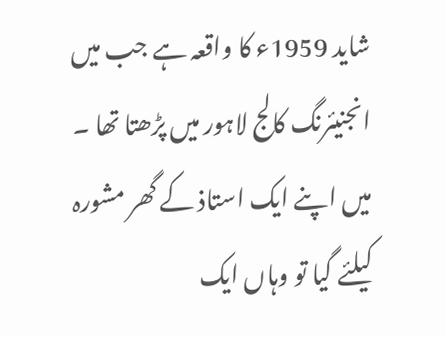شاید 1959ء کا واقعہ ہے جب میں انجنیئرنگ کالج لاہور میں پڑھتا تھا ۔ میں اپنے ایک استاذ کے گھر مشورہ کیلئے گیا تو وہاں ایک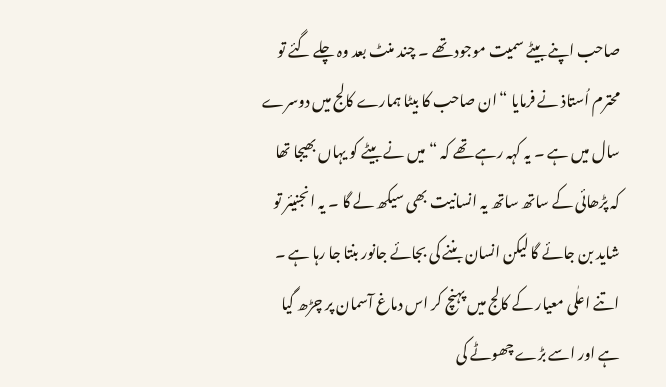صاحب اپنے بیٹے سمیت موجود تھے ۔ چند منٹ بعد وہ چلے گئے تو محترم اُستاذ نے فرمایا “ان صاحب کا بیٹا ہمارے کالج میں دوسرے سال میں ہے ۔ یہ کہہ رہے تھے کہ “میں نے بیٹے کو یہاں بھیجا تھا کہ پڑھائی کے ساتھ ساتھ یہ انسانیت بھی سیکھ لے گا ۔ یہ انجنیئر تو شاید بن جائے گا لیکن انسان بننے کی بجائے جانور بنتا جا رہا ہے ۔ اتنے اعلٰی معیار کے کالج میں پہنچ کر اس دماغ آسمان پر چڑھ گیا ہے اور اسے بڑے چھوٹے کی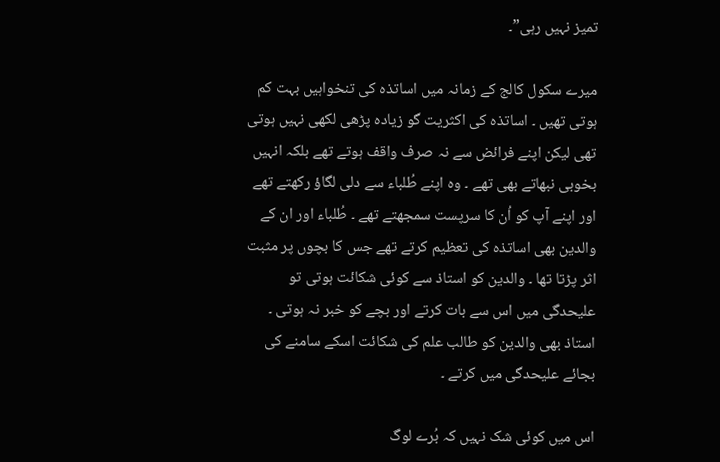تمیز نہیں رہی”۔

میرے سکول کالج کے زمانہ میں اساتذہ کی تنخواہیں بہت کم ہوتی تھیں ۔ اساتذہ کی اکثریت گو زیادہ پڑھی لکھی نہیں ہوتی تھی لیکن اپنے فرائض سے نہ صرف واقف ہوتے تھے بلکہ انہیں بخوبی نبھاتے بھی تھے ۔ وہ اپنے طُلباء سے دلی لگاؤ رکھتے تھے اور اپنے آپ کو اُن کا سرپست سمجھتے تھے ۔ طُلباء اور ان کے والدین بھی اساتذہ کی تعظیم کرتے تھے جس کا بچوں پر مثبت اثر پڑتا تھا ۔ والدین کو استاذ سے کوئی شکائت ہوتی تو علیحدگی میں اس سے بات کرتے اور بچے کو خبر نہ ہوتی ۔ استاذ بھی والدین کو طالب علم کی شکائت اسکے سامنے کی بجائے علیحدگی میں کرتے ۔

اس میں کوئی شک نہیں کہ بُرے لوگ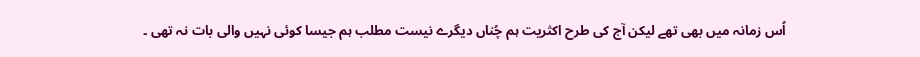اُس زمانہ میں بھی تھے لیکن آج کی طرح اکثریت ہم چُناں دیگرے نیست مطلب ہم جیسا کوئی نہیں والی بات نہ تھی ۔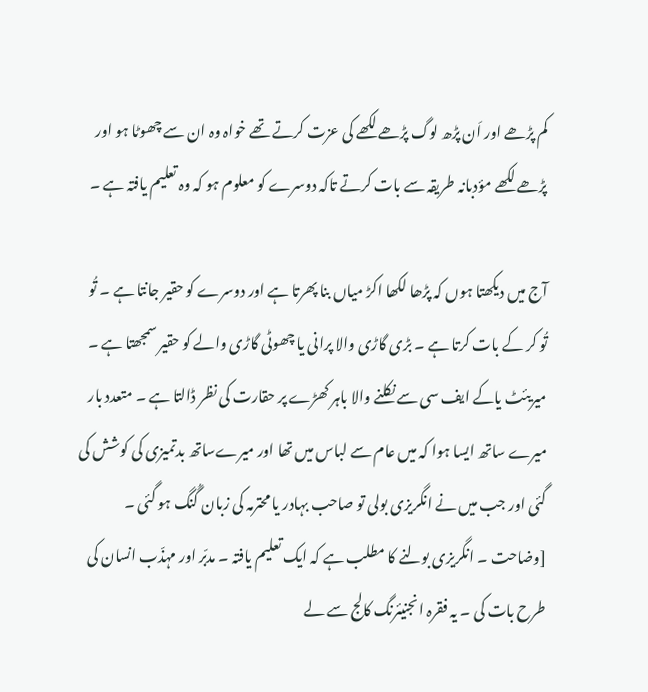کم پڑھے اور اَن پڑھ لوگ پڑھے لکھے کی عزت کرتے تھے خواہ وہ ان سے چھوٹا ہو اور پڑھے لکھے مؤدبانہ طریقہ سے بات کرتے تاکہ دوسرے کو معلوم ہو کہ وہ تعلیم یافتہ ہے ۔

آج میں دیکھتا ہوں کہ پڑھا لکھا اکڑ میاں بنا پھرتا ہے اور دوسرے کو حقیر جانتا ہے ۔ تُو تُو کر کے بات کرتا ہے ۔ بڑی گاڑی والا پرانی یا چھوٹی گاڑی والے کو حقیر سمجھتا ہے ۔ میریئٹ یاکے ایف سی سے نکلنے والا باہر کھڑے پر حقارت کی نظر ڈالتا ہے ۔ متعدد بار میرے ساتھ ایسا ہوا کہ میں عام سے لباس میں تھا اور میرےساتھ بدتمیزی کی کوشش کی گئی اور جب میں نے انگریزی بولی تو صاحب بہادر یا محترمہ کی زبان گُنگ ہو گئی ۔ [وضاحت ۔ انگریزی بولنے کا مطلب ہے کہ ایک تعلیم یافتہ ۔ مدبّر اور مہذّب انسان کی طرح بات کی ۔ یہ فقرہ انجنیئرنگ کالج سے لے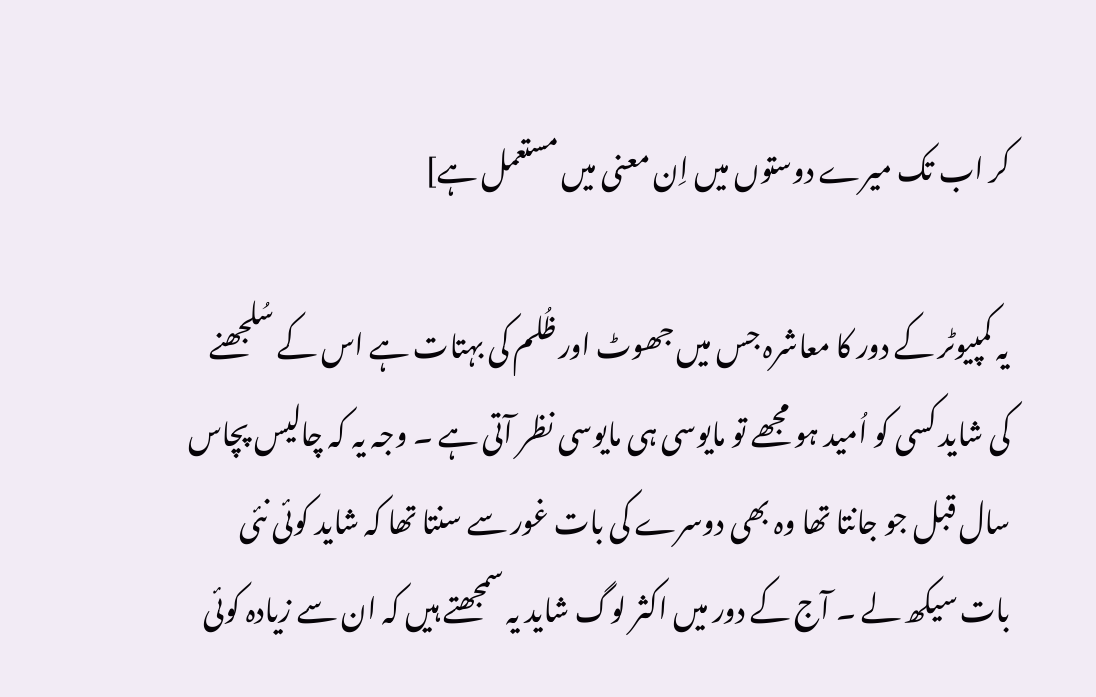کر اب تک میرے دوستوں میں اِن معنی میں مستعمل ہے]

یہ کمپیوٹر کے دور کا معاشرہ جس میں جھوٹ اور ظُلم کی بہتات ہے اس کے سُلجھنے کی شاید کسی کو اُمید ہو مجھے تو مایوسی ہی مایوسی نظر آتی ہے ۔ وجہ یہ کہ چالیس پچاس سال قبل جو جانتا تھا وہ بھی دوسرے کی بات غور سے سنتا تھا کہ شاید کوئی نئی بات سیکھ لے ۔ آج کے دور میں اکثر لوگ شاید یہ سمجھتے ہیں کہ ان سے زیادہ کوئی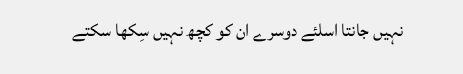نہیں جانتا اسلئے دوسرے ان کو کچھ نہیں سِکھا سکتے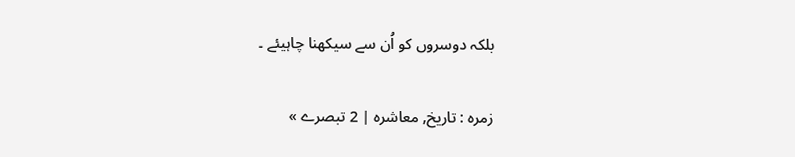بلکہ دوسروں کو اُن سے سیکھنا چاہیئے ۔

زمرہ : تاریخ, معاشرہ | 2 تبصرے »